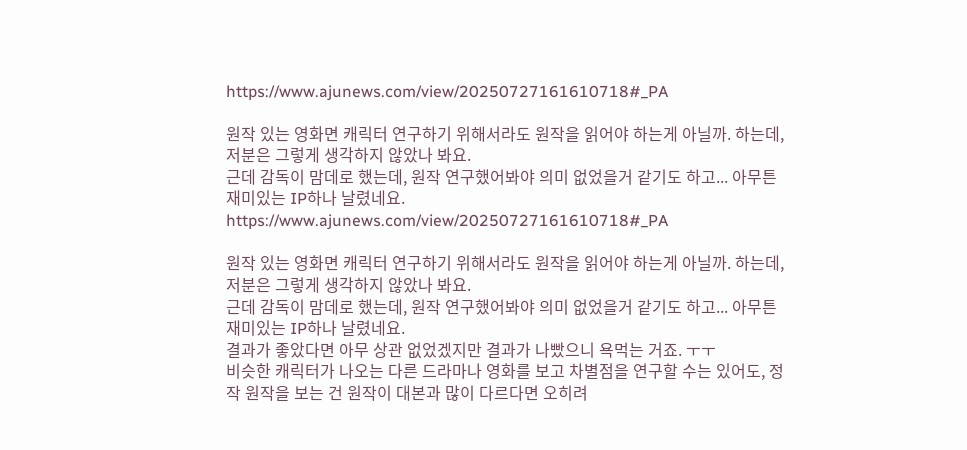https://www.ajunews.com/view/20250727161610718#_PA

원작 있는 영화면 캐릭터 연구하기 위해서라도 원작을 읽어야 하는게 아닐까. 하는데, 저분은 그렇게 생각하지 않았나 봐요.
근데 감독이 맘데로 했는데, 원작 연구했어봐야 의미 없었을거 같기도 하고... 아무튼 재미있는 IP하나 날렸네요.
https://www.ajunews.com/view/20250727161610718#_PA

원작 있는 영화면 캐릭터 연구하기 위해서라도 원작을 읽어야 하는게 아닐까. 하는데, 저분은 그렇게 생각하지 않았나 봐요.
근데 감독이 맘데로 했는데, 원작 연구했어봐야 의미 없었을거 같기도 하고... 아무튼 재미있는 IP하나 날렸네요.
결과가 좋았다면 아무 상관 없었겠지만 결과가 나빴으니 욕먹는 거죠. ㅜㅜ
비슷한 캐릭터가 나오는 다른 드라마나 영화를 보고 차별점을 연구할 수는 있어도, 정작 원작을 보는 건 원작이 대본과 많이 다르다면 오히려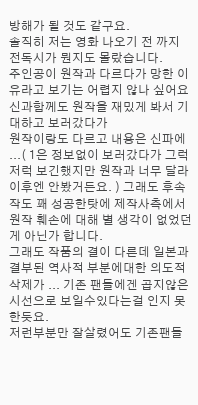방해가 될 것도 같구요.
솔직히 저는 영화 나오기 전 까지 전독시가 뭔지도 몰랐습니다.
주인공이 원작과 다르다가 망한 이유라고 보기는 어렵지 않나 싶어요
신과함께도 원작을 재밌게 봐서 기대하고 보러갔다가
원작이랑도 다르고 내용은 신파에 ...( 1은 정보없이 보러갔다가 그럭저럭 보긴했지만 원작과 너무 달라 이후엔 안봤거든요. ) 그래도 후속작도 꽤 성공한탓에 제작사측에서 원작 훼손에 대해 별 생각이 없었던게 아닌가 합니다.
그래도 작품의 결이 다른데 일본과 결부된 역사적 부분에대한 의도적 삭제가 ... 기존 팬들에겐 곱지않은 시선으로 보일수있다는걸 인지 못한듯요.
저런부분만 잘살렸어도 기존팬들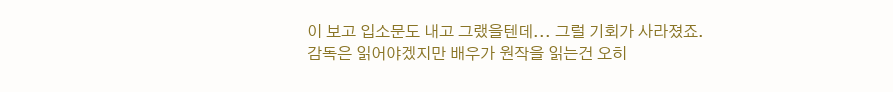이 보고 입소문도 내고 그랬을텐데... 그럴 기회가 사라졌죠.
감독은 읽어야겠지만 배우가 원작을 읽는건 오히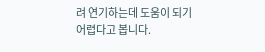려 연기하는데 도움이 되기 어렵다고 봅니다.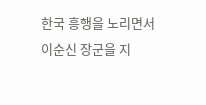한국 흥행을 노리면서 이순신 장군을 지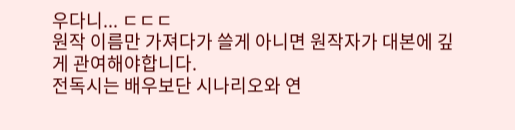우다니... ㄷㄷㄷ
원작 이름만 가져다가 쓸게 아니면 원작자가 대본에 깊게 관여해야합니다.
전독시는 배우보단 시나리오와 연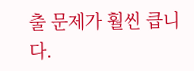출 문제가 훨씬 큽니다.